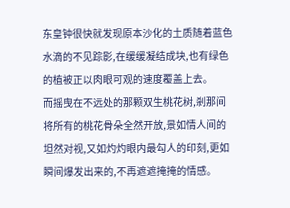东皇钟很快就发现原本沙化的土质随着蓝色水滴的不见踪影,在缓缓凝结成块,也有绿色的植被正以肉眼可观的速度覆盖上去。
而摇曳在不远处的那颗双生桃花树,剎那间将所有的桃花骨朵全然开放,景如情人间的坦然对视,又如灼灼眼内最勾人的印刻,更如瞬间爆发出来的,不再遮遮掩掩的情感。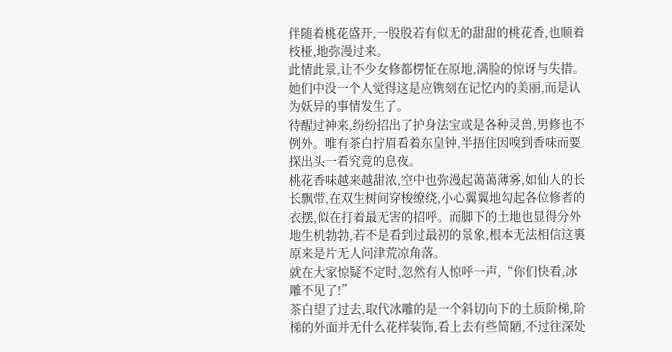伴随着桃花盛开,一股股若有似无的甜甜的桃花香,也顺着枝桠,地弥漫过来。
此情此景,让不少女修都楞怔在原地,满脸的惊讶与失措。她们中没一个人觉得这是应镌刻在记忆内的美丽,而是认为妖异的事情发生了。
待醒过神来,纷纷招出了护身法宝或是各种灵兽,男修也不例外。唯有茶白拧眉看着东皇钟,半捂住因嗅到香味而要探出头一看究竟的息夜。
桃花香味越来越甜浓,空中也弥漫起蔼蔼薄雾,如仙人的长长飘带,在双生树间穿梭缭绕,小心翼翼地勾起各位修者的衣摆,似在打着最无害的招呼。而脚下的土地也显得分外地生机勃勃,若不是看到过最初的景象,根本无法相信这裏原来是片无人问津荒凉角落。
就在大家惊疑不定时,忽然有人惊呼一声,“你们快看,冰雕不见了!”
茶白望了过去,取代冰雕的是一个斜切向下的土质阶梯,阶梯的外面并无什么花样装饰,看上去有些简陋,不过往深处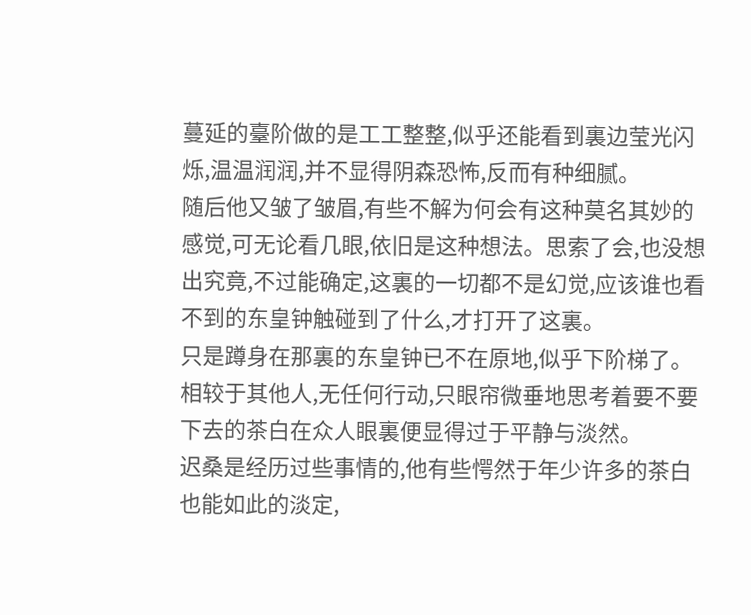蔓延的臺阶做的是工工整整,似乎还能看到裏边莹光闪烁,温温润润,并不显得阴森恐怖,反而有种细腻。
随后他又皱了皱眉,有些不解为何会有这种莫名其妙的感觉,可无论看几眼,依旧是这种想法。思索了会,也没想出究竟,不过能确定,这裏的一切都不是幻觉,应该谁也看不到的东皇钟触碰到了什么,才打开了这裏。
只是蹲身在那裏的东皇钟已不在原地,似乎下阶梯了。
相较于其他人,无任何行动,只眼帘微垂地思考着要不要下去的茶白在众人眼裏便显得过于平静与淡然。
迟桑是经历过些事情的,他有些愕然于年少许多的茶白也能如此的淡定,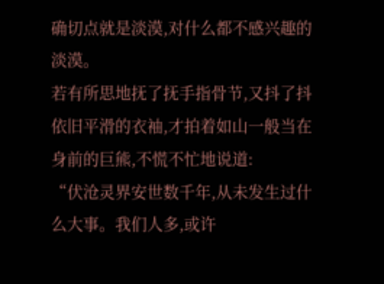确切点就是淡漠,对什么都不感兴趣的淡漠。
若有所思地抚了抚手指骨节,又抖了抖依旧平滑的衣袖,才拍着如山一般当在身前的巨熊,不慌不忙地说道:
“伏沧灵界安世数千年,从未发生过什么大事。我们人多,或许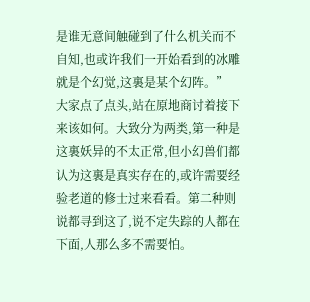是谁无意间触碰到了什么机关而不自知,也或许我们一开始看到的冰雕就是个幻觉,这裏是某个幻阵。”
大家点了点头,站在原地商讨着接下来该如何。大致分为两类,第一种是这裏妖异的不太正常,但小幻兽们都认为这裏是真实存在的,或许需要经验老道的修士过来看看。第二种则说都寻到这了,说不定失踪的人都在下面,人那么多不需要怕。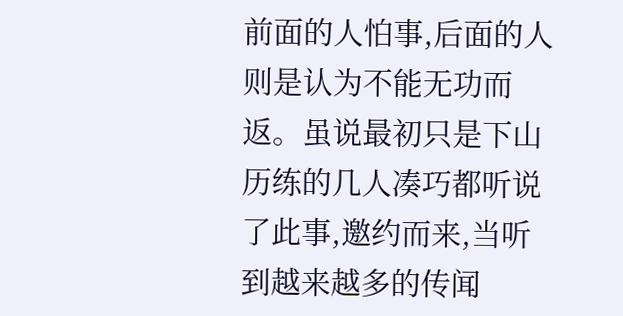前面的人怕事,后面的人则是认为不能无功而返。虽说最初只是下山历练的几人凑巧都听说了此事,邀约而来,当听到越来越多的传闻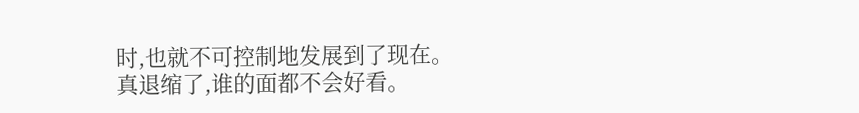时,也就不可控制地发展到了现在。
真退缩了,谁的面都不会好看。